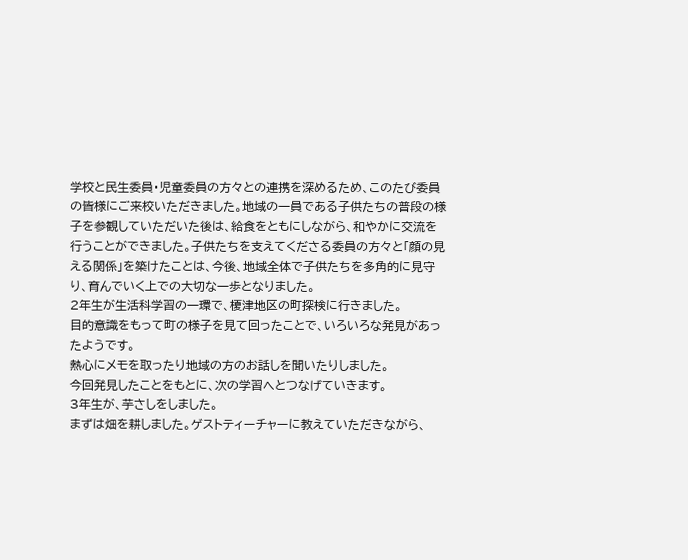学校と民生委員・児童委員の方々との連携を深めるため、このたび委員の皆様にご来校いただきました。地域の一員である子供たちの普段の様子を参観していただいた後は、給食をともにしながら、和やかに交流を行うことができました。子供たちを支えてくださる委員の方々と「顔の見える関係」を築けたことは、今後、地域全体で子供たちを多角的に見守り、育んでいく上での大切な一歩となりました。
2年生が生活科学習の一環で、榎津地区の町探検に行きました。
目的意識をもって町の様子を見て回ったことで、いろいろな発見があったようです。
熱心にメモを取ったり地域の方のお話しを聞いたりしました。
今回発見したことをもとに、次の学習へとつなげていきます。
3年生が、芋さしをしました。
まずは畑を耕しました。ゲストティーチャーに教えていただきながら、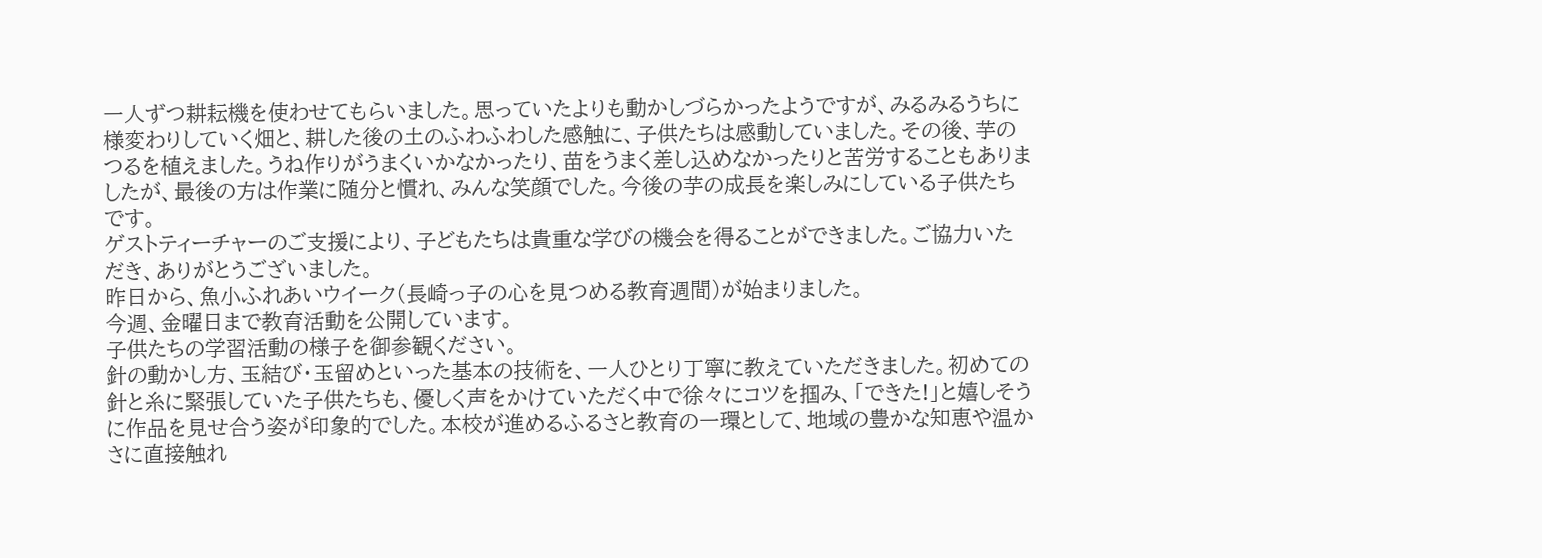一人ずつ耕耘機を使わせてもらいました。思っていたよりも動かしづらかったようですが、みるみるうちに様変わりしていく畑と、耕した後の土のふわふわした感触に、子供たちは感動していました。その後、芋のつるを植えました。うね作りがうまくいかなかったり、苗をうまく差し込めなかったりと苦労することもありましたが、最後の方は作業に随分と慣れ、みんな笑顔でした。今後の芋の成長を楽しみにしている子供たちです。
ゲストティーチャーのご支援により、子どもたちは貴重な学びの機会を得ることができました。ご協力いただき、ありがとうございました。
昨日から、魚小ふれあいウイーク(長崎っ子の心を見つめる教育週間)が始まりました。
今週、金曜日まで教育活動を公開しています。
子供たちの学習活動の様子を御参観ください。
針の動かし方、玉結び・玉留めといった基本の技術を、一人ひとり丁寧に教えていただきました。初めての針と糸に緊張していた子供たちも、優しく声をかけていただく中で徐々にコツを掴み、「できた!」と嬉しそうに作品を見せ合う姿が印象的でした。本校が進めるふるさと教育の一環として、地域の豊かな知恵や温かさに直接触れ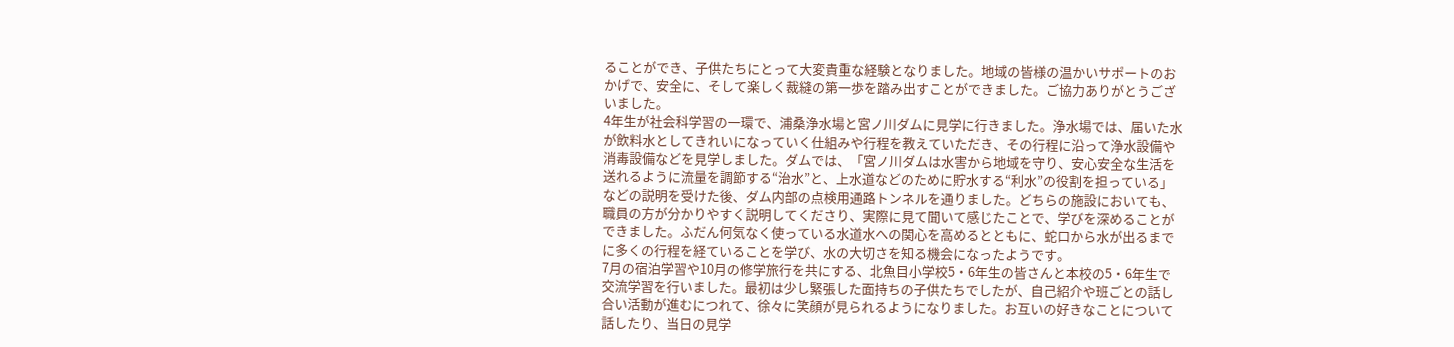ることができ、子供たちにとって大変貴重な経験となりました。地域の皆様の温かいサポートのおかげで、安全に、そして楽しく裁縫の第一歩を踏み出すことができました。ご協力ありがとうございました。
4年生が社会科学習の一環で、浦桑浄水場と宮ノ川ダムに見学に行きました。浄水場では、届いた水が飲料水としてきれいになっていく仕組みや行程を教えていただき、その行程に沿って浄水設備や消毒設備などを見学しました。ダムでは、「宮ノ川ダムは水害から地域を守り、安心安全な生活を送れるように流量を調節する“治水”と、上水道などのために貯水する“利水”の役割を担っている」などの説明を受けた後、ダム内部の点検用通路トンネルを通りました。どちらの施設においても、職員の方が分かりやすく説明してくださり、実際に見て聞いて感じたことで、学びを深めることができました。ふだん何気なく使っている水道水への関心を高めるとともに、蛇口から水が出るまでに多くの行程を経ていることを学び、水の大切さを知る機会になったようです。
7月の宿泊学習や10月の修学旅行を共にする、北魚目小学校5・6年生の皆さんと本校の5・6年生で交流学習を行いました。最初は少し緊張した面持ちの子供たちでしたが、自己紹介や班ごとの話し合い活動が進むにつれて、徐々に笑顔が見られるようになりました。お互いの好きなことについて話したり、当日の見学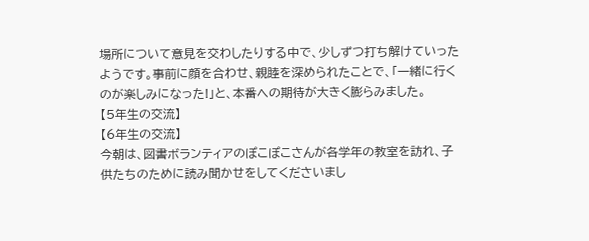場所について意見を交わしたりする中で、少しずつ打ち解けていったようです。事前に顔を合わせ、親睦を深められたことで、「一緒に行くのが楽しみになった!」と、本番への期待が大きく膨らみました。
【5年生の交流】
【6年生の交流】
今朝は、図書ボランティアのぽこぽこさんが各学年の教室を訪れ、子供たちのために読み聞かせをしてくださいまし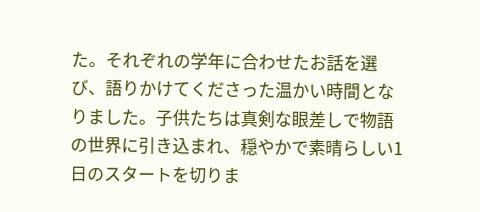た。それぞれの学年に合わせたお話を選び、語りかけてくださった温かい時間となりました。子供たちは真剣な眼差しで物語の世界に引き込まれ、穏やかで素晴らしい1日のスタートを切りま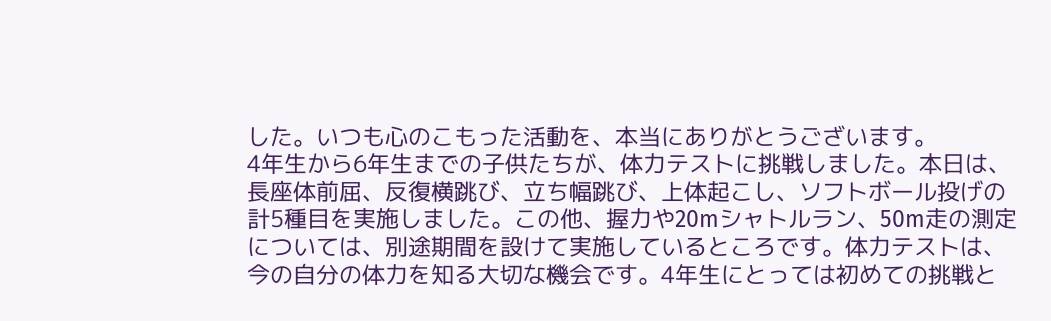した。いつも心のこもった活動を、本当にありがとうございます。
4年生から6年生までの子供たちが、体力テストに挑戦しました。本日は、長座体前屈、反復横跳び、立ち幅跳び、上体起こし、ソフトボール投げの計5種目を実施しました。この他、握力や20mシャトルラン、50m走の測定については、別途期間を設けて実施しているところです。体力テストは、今の自分の体力を知る大切な機会です。4年生にとっては初めての挑戦と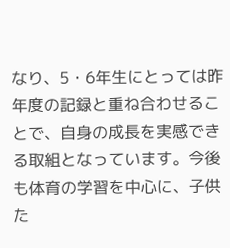なり、5・6年生にとっては昨年度の記録と重ね合わせることで、自身の成長を実感できる取組となっています。今後も体育の学習を中心に、子供た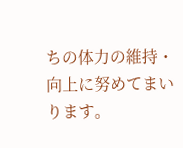ちの体力の維持・向上に努めてまいります。